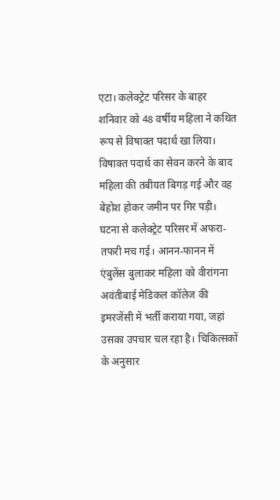एटा। कलेक्ट्रेट परिसर के बाहर शनिवार को 48 वर्षीय महिला ने कथित रूप से विषाक्त पदार्थ खा लिया। विषाक्त पदार्थ का सेवन करने के बाद महिला की तबीयत बिगड़ गई और वह बेहोश होकर जमीन पर गिर पड़ी। घटना से कलेक्ट्रेट परिसर में अफरा-तफरी मच गई। आनन-फानन में एंबुलेंस बुलाकर महिला को वीरांगना अवंतीबाई मेडिकल कॉलेज की इमरजेंसी में भर्ती कराया गया, जहां उसका उपचार चल रहा है। चिकित्सकों के अनुसार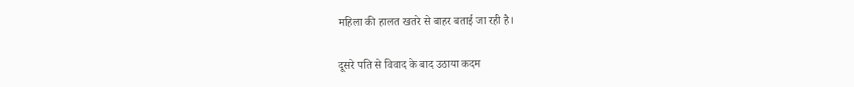महिला की हालत खतरे से बाहर बताई जा रही है।

दूसरे पति से विवाद के बाद उठाया कदम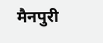मैनपुरी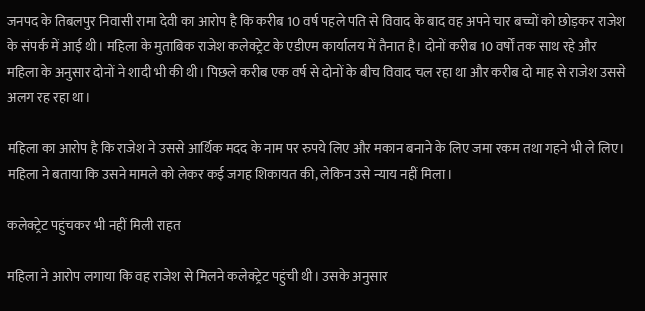जनपद के तिबलपुर निवासी रामा देवी का आरोप है कि करीब 10 वर्ष पहले पति से विवाद के बाद वह अपने चार बच्चों को छोड़कर राजेश के संपर्क में आई थी। महिला के मुताबिक राजेश कलेक्ट्रेट के एडीएम कार्यालय में तैनात है। दोनों करीब 10 वर्षों तक साथ रहे और महिला के अनुसार दोनों ने शादी भी की थी। पिछले करीब एक वर्ष से दोनों के बीच विवाद चल रहा था और करीब दो माह से राजेश उससे अलग रह रहा था।

महिला का आरोप है कि राजेश ने उससे आर्थिक मदद के नाम पर रुपये लिए और मकान बनाने के लिए जमा रकम तथा गहने भी ले लिए। महिला ने बताया कि उसने मामले को लेकर कई जगह शिकायत की, लेकिन उसे न्याय नहीं मिला।

कलेक्ट्रेट पहुंचकर भी नहीं मिली राहत

महिला ने आरोप लगाया कि वह राजेश से मिलने कलेक्ट्रेट पहुंची थी। उसके अनुसार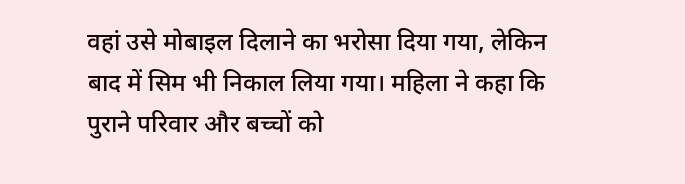वहां उसे मोबाइल दिलाने का भरोसा दिया गया, लेकिन बाद में सिम भी निकाल लिया गया। महिला ने कहा कि पुराने परिवार और बच्चों को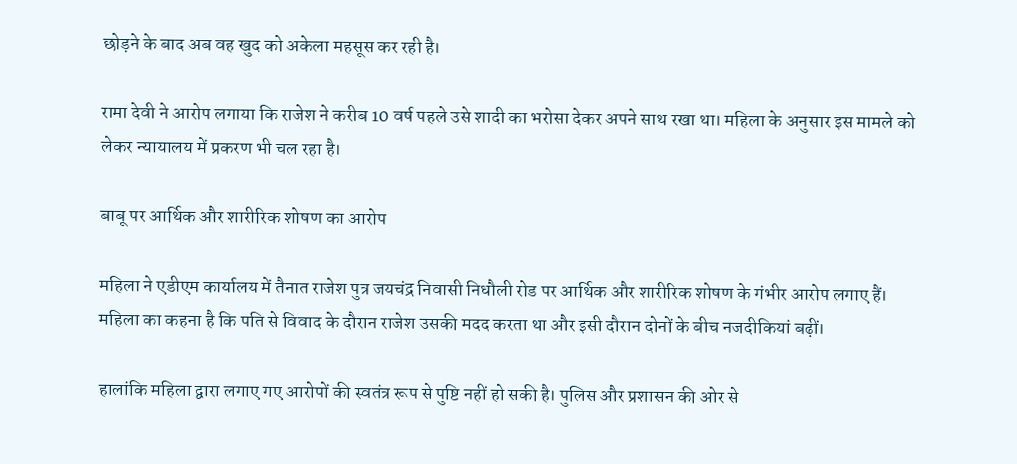छोड़ने के बाद अब वह खुद को अकेला महसूस कर रही है।

रामा देवी ने आरोप लगाया कि राजेश ने करीब 10 वर्ष पहले उसे शादी का भरोसा देकर अपने साथ रखा था। महिला के अनुसार इस मामले को लेकर न्यायालय में प्रकरण भी चल रहा है।

बाबू पर आर्थिक और शारीरिक शोषण का आरोप

महिला ने एडीएम कार्यालय में तैनात राजेश पुत्र जयचंद्र निवासी निधौली रोड पर आर्थिक और शारीरिक शोषण के गंभीर आरोप लगाए हैं। महिला का कहना है कि पति से विवाद के दौरान राजेश उसकी मदद करता था और इसी दौरान दोनों के बीच नजदीकियां बढ़ीं।

हालांकि महिला द्वारा लगाए गए आरोपों की स्वतंत्र रूप से पुष्टि नहीं हो सकी है। पुलिस और प्रशासन की ओर से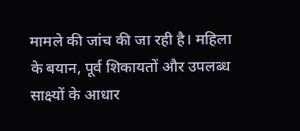मामले की जांच की जा रही है। महिला के बयान, पूर्व शिकायतों और उपलब्ध साक्ष्यों के आधार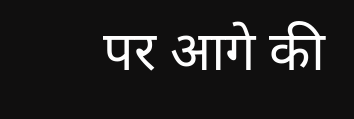पर आगे की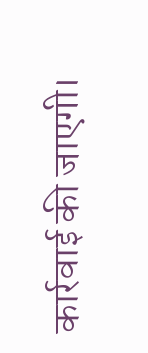कार्रवाई की जाएगी।